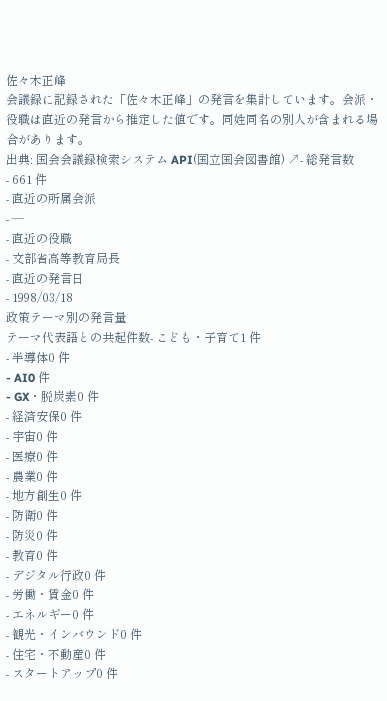佐々木正峰
会議録に記録された「佐々木正峰」の発言を集計しています。会派・役職は直近の発言から推定した値です。同姓同名の別人が含まれる場合があります。
出典: 国会会議録検索システム API(国立国会図書館) ↗- 総発言数
- 661 件
- 直近の所属会派
- —
- 直近の役職
- 文部省高等教育局長
- 直近の発言日
- 1998/03/18
政策テーマ別の発言量
テーマ代表語との共起件数- こども・子育て1 件
- 半導体0 件
- AI0 件
- GX・脱炭素0 件
- 経済安保0 件
- 宇宙0 件
- 医療0 件
- 農業0 件
- 地方創生0 件
- 防衛0 件
- 防災0 件
- 教育0 件
- デジタル行政0 件
- 労働・賃金0 件
- エネルギー0 件
- 観光・インバウンド0 件
- 住宅・不動産0 件
- スタートアップ0 件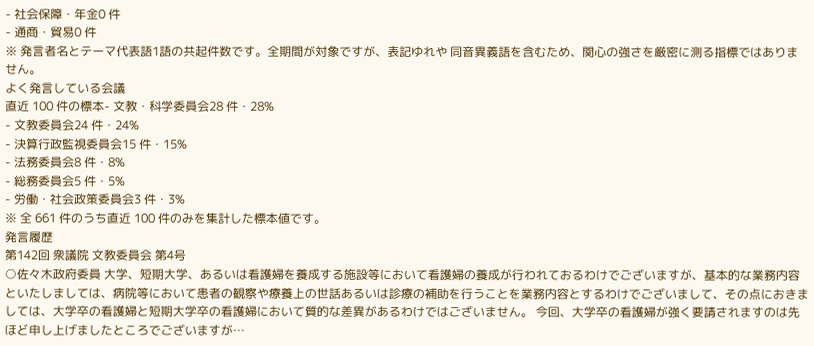- 社会保障・年金0 件
- 通商・貿易0 件
※ 発言者名とテーマ代表語1語の共起件数です。全期間が対象ですが、表記ゆれや 同音異義語を含むため、関心の強さを厳密に測る指標ではありません。
よく発言している会議
直近 100 件の標本- 文教・科学委員会28 件・28%
- 文教委員会24 件・24%
- 決算行政監視委員会15 件・15%
- 法務委員会8 件・8%
- 総務委員会5 件・5%
- 労働・社会政策委員会3 件・3%
※ 全 661 件のうち直近 100 件のみを集計した標本値です。
発言履歴
第142回 衆議院 文教委員会 第4号
○佐々木政府委員 大学、短期大学、あるいは看護婦を養成する施設等において看護婦の養成が行われておるわけでございますが、基本的な業務内容といたしましては、病院等において患者の観察や療養上の世話あるいは診療の補助を行うことを業務内容とするわけでございまして、その点におきましては、大学卒の看護婦と短期大学卒の看護婦において質的な差異があるわけではございません。 今回、大学卒の看護婦が強く要請されますのは先ほど申し上げましたところでございますが…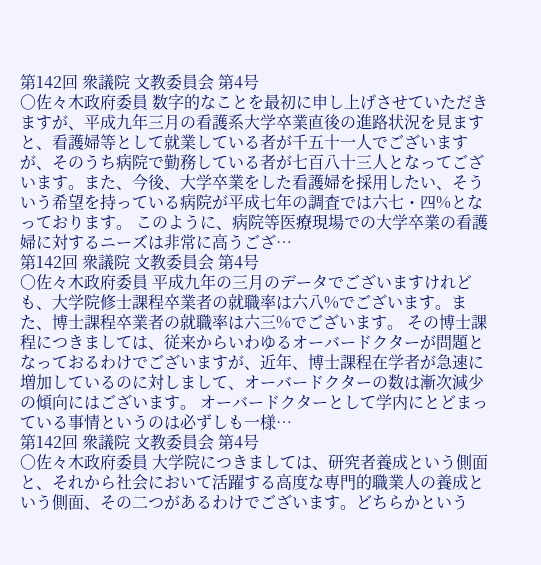第142回 衆議院 文教委員会 第4号
○佐々木政府委員 数字的なことを最初に申し上げさせていただきますが、平成九年三月の看護系大学卒業直後の進路状況を見ますと、看護婦等として就業している者が千五十一人でございますが、そのうち病院で勤務している者が七百八十三人となってございます。また、今後、大学卒業をした看護婦を採用したい、そういう希望を持っている病院が平成七年の調査では六七・四%となっております。 このように、病院等医療現場での大学卒業の看護婦に対するニーズは非常に高うござ…
第142回 衆議院 文教委員会 第4号
○佐々木政府委員 平成九年の三月のデータでございますけれども、大学院修士課程卒業者の就職率は六八%でございます。また、博士課程卒業者の就職率は六三%でございます。 その博士課程につきましては、従来からいわゆるオーバードクターが問題となっておるわけでございますが、近年、博士課程在学者が急速に増加しているのに対しまして、オーバードクターの数は漸次減少の傾向にはございます。 オーバードクターとして学内にとどまっている事情というのは必ずしも一様…
第142回 衆議院 文教委員会 第4号
○佐々木政府委員 大学院につきましては、研究者養成という側面と、それから社会において活躍する高度な専門的職業人の養成という側面、その二つがあるわけでございます。どちらかという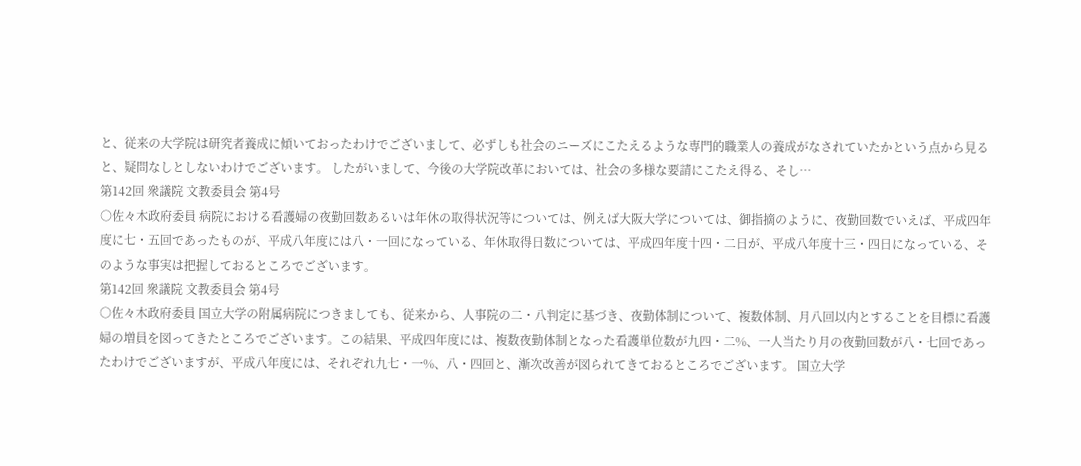と、従来の大学院は研究者養成に傾いておったわけでございまして、必ずしも社会のニーズにこたえるような専門的職業人の養成がなされていたかという点から見ると、疑問なしとしないわけでございます。 したがいまして、今後の大学院改革においては、社会の多様な要請にこたえ得る、そし…
第142回 衆議院 文教委員会 第4号
○佐々木政府委員 病院における看護婦の夜勤回数あるいは年休の取得状況等については、例えば大阪大学については、御指摘のように、夜勤回数でいえば、平成四年度に七・五回であったものが、平成八年度には八・一回になっている、年休取得日数については、平成四年度十四・二日が、平成八年度十三・四日になっている、そのような事実は把握しておるところでございます。
第142回 衆議院 文教委員会 第4号
○佐々木政府委員 国立大学の附属病院につきましても、従来から、人事院の二・八判定に基づき、夜勤体制について、複数体制、月八回以内とすることを目標に看護婦の増員を図ってきたところでございます。この結果、平成四年度には、複数夜勤体制となった看護単位数が九四・二%、一人当たり月の夜勤回数が八・七回であったわけでございますが、平成八年度には、それぞれ九七・一%、八・四回と、漸次改善が図られてきておるところでございます。 国立大学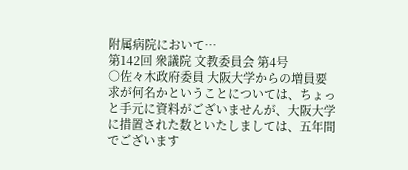附属病院において…
第142回 衆議院 文教委員会 第4号
○佐々木政府委員 大阪大学からの増員要求が何名かということについては、ちょっと手元に資料がございませんが、大阪大学に措置された数といたしましては、五年間でございます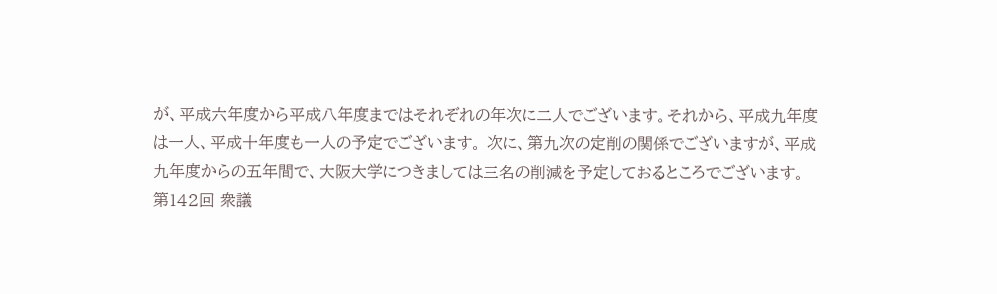が、平成六年度から平成八年度まではそれぞれの年次に二人でございます。それから、平成九年度は一人、平成十年度も一人の予定でございます。 次に、第九次の定削の関係でございますが、平成九年度からの五年間で、大阪大学につきましては三名の削減を予定しておるところでございます。
第142回 衆議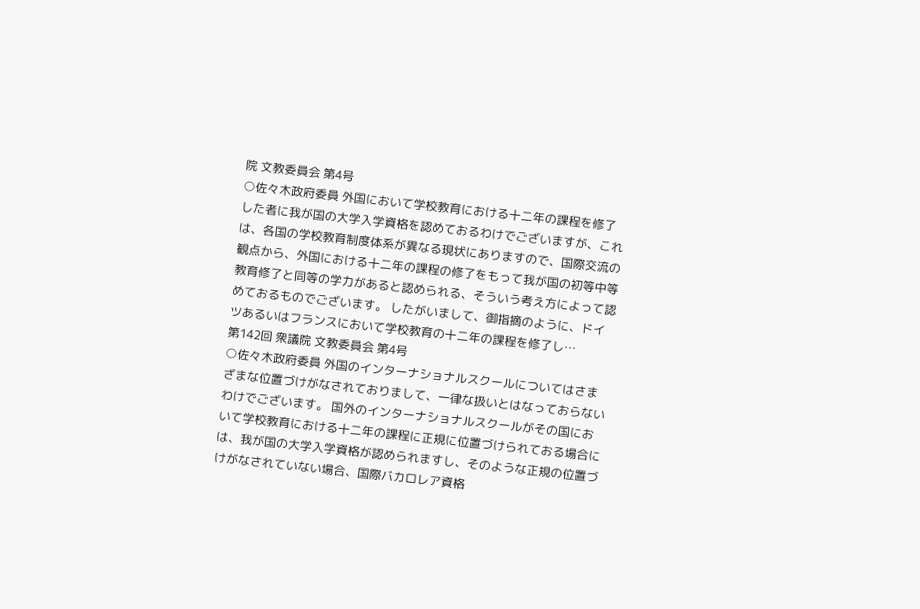院 文教委員会 第4号
○佐々木政府委員 外国において学校教育における十二年の課程を修了した者に我が国の大学入学資格を認めておるわけでございますが、これは、各国の学校教育制度体系が異なる現状にありますので、国際交流の観点から、外国における十二年の課程の修了をもって我が国の初等中等教育修了と同等の学力があると認められる、そういう考え方によって認めておるものでございます。 したがいまして、御指摘のように、ドイツあるいはフランスにおいて学校教育の十二年の課程を修了し…
第142回 衆議院 文教委員会 第4号
○佐々木政府委員 外国のインターナショナルスクールについてはさまざまな位置づけがなされておりまして、一律な扱いとはなっておらないわけでございます。 国外のインターナショナルスクールがその国において学校教育における十二年の課程に正規に位置づけられておる場合には、我が国の大学入学資格が認められますし、そのような正規の位置づけがなされていない場合、国際バカロレア資格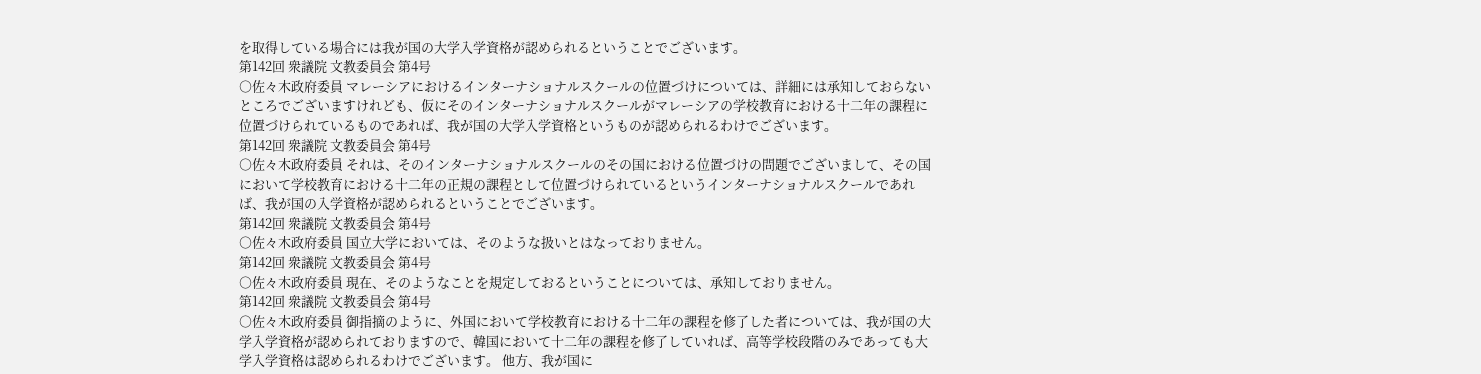を取得している場合には我が国の大学入学資格が認められるということでございます。
第142回 衆議院 文教委員会 第4号
○佐々木政府委員 マレーシアにおけるインターナショナルスクールの位置づけについては、詳細には承知しておらないところでございますけれども、仮にそのインターナショナルスクールがマレーシアの学校教育における十二年の課程に位置づけられているものであれば、我が国の大学入学資格というものが認められるわけでございます。
第142回 衆議院 文教委員会 第4号
○佐々木政府委員 それは、そのインターナショナルスクールのその国における位置づけの問題でございまして、その国において学校教育における十二年の正規の課程として位置づけられているというインターナショナルスクールであれば、我が国の入学資格が認められるということでございます。
第142回 衆議院 文教委員会 第4号
○佐々木政府委員 国立大学においては、そのような扱いとはなっておりません。
第142回 衆議院 文教委員会 第4号
○佐々木政府委員 現在、そのようなことを規定しておるということについては、承知しておりません。
第142回 衆議院 文教委員会 第4号
○佐々木政府委員 御指摘のように、外国において学校教育における十二年の課程を修了した者については、我が国の大学入学資格が認められておりますので、韓国において十二年の課程を修了していれば、高等学校段階のみであっても大学入学資格は認められるわけでございます。 他方、我が国に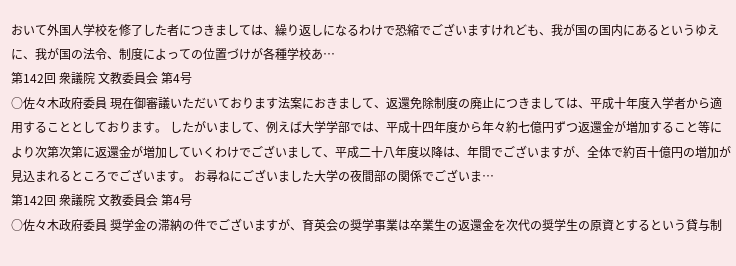おいて外国人学校を修了した者につきましては、繰り返しになるわけで恐縮でございますけれども、我が国の国内にあるというゆえに、我が国の法令、制度によっての位置づけが各種学校あ…
第142回 衆議院 文教委員会 第4号
○佐々木政府委員 現在御審議いただいております法案におきまして、返還免除制度の廃止につきましては、平成十年度入学者から適用することとしております。 したがいまして、例えば大学学部では、平成十四年度から年々約七億円ずつ返還金が増加すること等により次第次第に返還金が増加していくわけでございまして、平成二十八年度以降は、年間でございますが、全体で約百十億円の増加が見込まれるところでございます。 お尋ねにございました大学の夜間部の関係でございま…
第142回 衆議院 文教委員会 第4号
○佐々木政府委員 奨学金の滞納の件でございますが、育英会の奨学事業は卒業生の返還金を次代の奨学生の原資とするという貸与制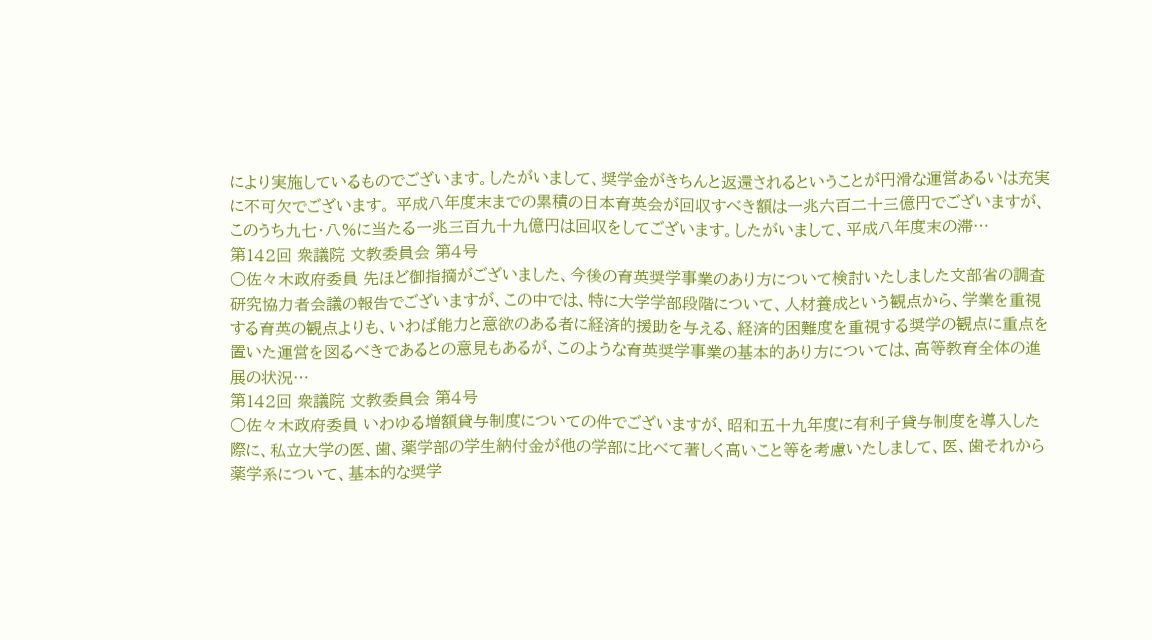により実施しているものでございます。したがいまして、奨学金がきちんと返還されるということが円滑な運営あるいは充実に不可欠でございます。 平成八年度末までの累積の日本育英会が回収すべき額は一兆六百二十三億円でございますが、このうち九七・八%に当たる一兆三百九十九億円は回収をしてございます。したがいまして、平成八年度末の滞…
第142回 衆議院 文教委員会 第4号
○佐々木政府委員 先ほど御指摘がございました、今後の育英奨学事業のあり方について検討いたしました文部省の調査研究協力者会議の報告でございますが、この中では、特に大学学部段階について、人材養成という観点から、学業を重視する育英の観点よりも、いわば能力と意欲のある者に経済的援助を与える、経済的困難度を重視する奨学の観点に重点を置いた運営を図るべきであるとの意見もあるが、このような育英奨学事業の基本的あり方については、高等教育全体の進展の状況…
第142回 衆議院 文教委員会 第4号
○佐々木政府委員 いわゆる増額貸与制度についての件でございますが、昭和五十九年度に有利子貸与制度を導入した際に、私立大学の医、歯、薬学部の学生納付金が他の学部に比べて著しく高いこと等を考慮いたしまして、医、歯それから薬学系について、基本的な奨学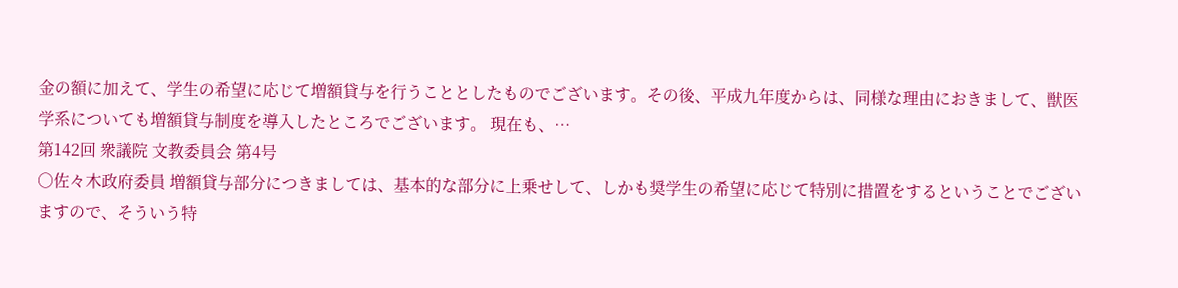金の額に加えて、学生の希望に応じて増額貸与を行うこととしたものでございます。その後、平成九年度からは、同様な理由におきまして、獣医学系についても増額貸与制度を導入したところでございます。 現在も、…
第142回 衆議院 文教委員会 第4号
○佐々木政府委員 増額貸与部分につきましては、基本的な部分に上乗せして、しかも奨学生の希望に応じて特別に措置をするということでございますので、そういう特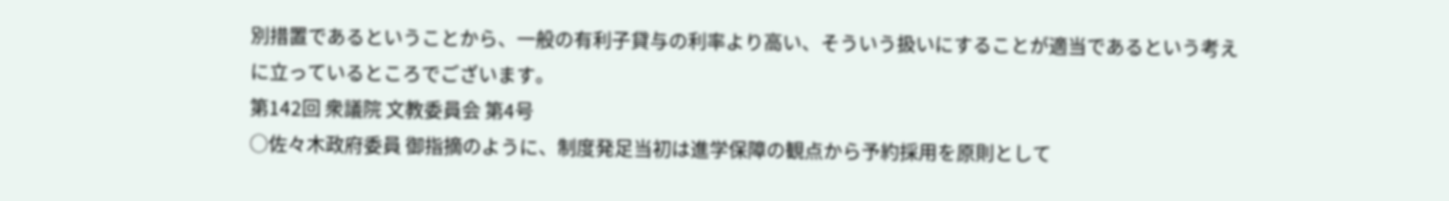別措置であるということから、一般の有利子貸与の利率より高い、そういう扱いにすることが適当であるという考えに立っているところでございます。
第142回 衆議院 文教委員会 第4号
○佐々木政府委員 御指摘のように、制度発足当初は進学保障の観点から予約採用を原則として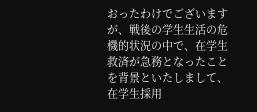おったわけでございますが、戦後の学生生活の危機的状況の中で、在学生救済が急務となったことを背景といたしまして、在学生採用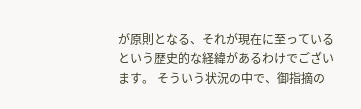が原則となる、それが現在に至っているという歴史的な経緯があるわけでございます。 そういう状況の中で、御指摘の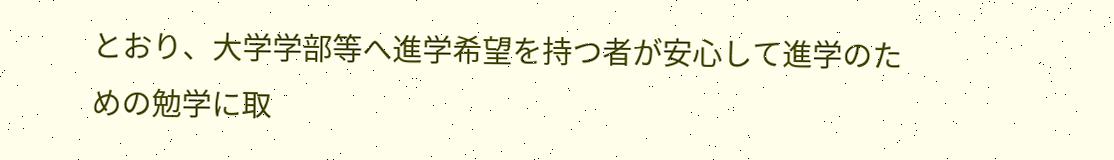とおり、大学学部等へ進学希望を持つ者が安心して進学のための勉学に取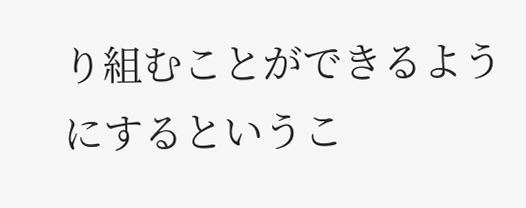り組むことができるようにするというこ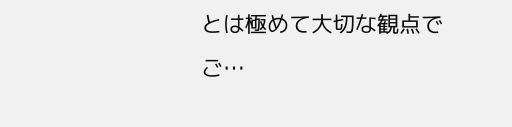とは極めて大切な観点でご…